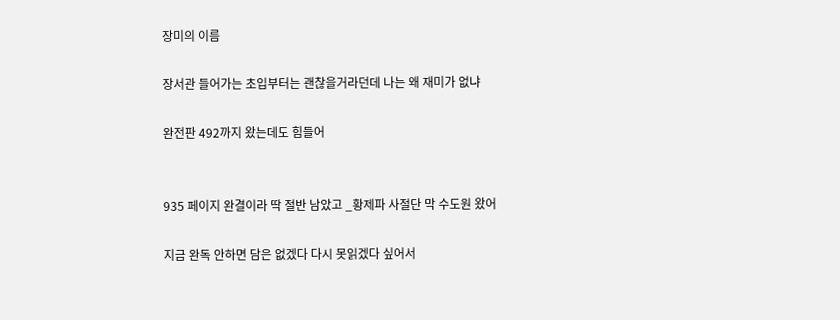장미의 이름

장서관 들어가는 초입부터는 괜찮을거라던데 나는 왜 재미가 없냐

완전판 492까지 왔는데도 힘들어


935 페이지 완결이라 딱 절반 남았고 _황제파 사절단 막 수도원 왔어

지금 완독 안하면 담은 없겠다 다시 못읽겠다 싶어서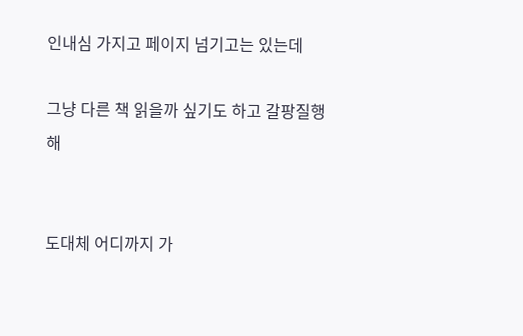인내심 가지고 페이지 넘기고는 있는데

그냥 다른 책 읽을까 싶기도 하고 갈팡질행해


도대체 어디까지 가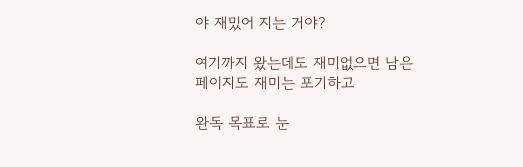야 재밌어 지는 거야?

여기까지 왔는데도 재미없으면 남은 페이지도 재미는 포기하고

완독 목표로 눈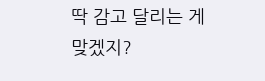딱 감고 달리는 게 맞겠지?